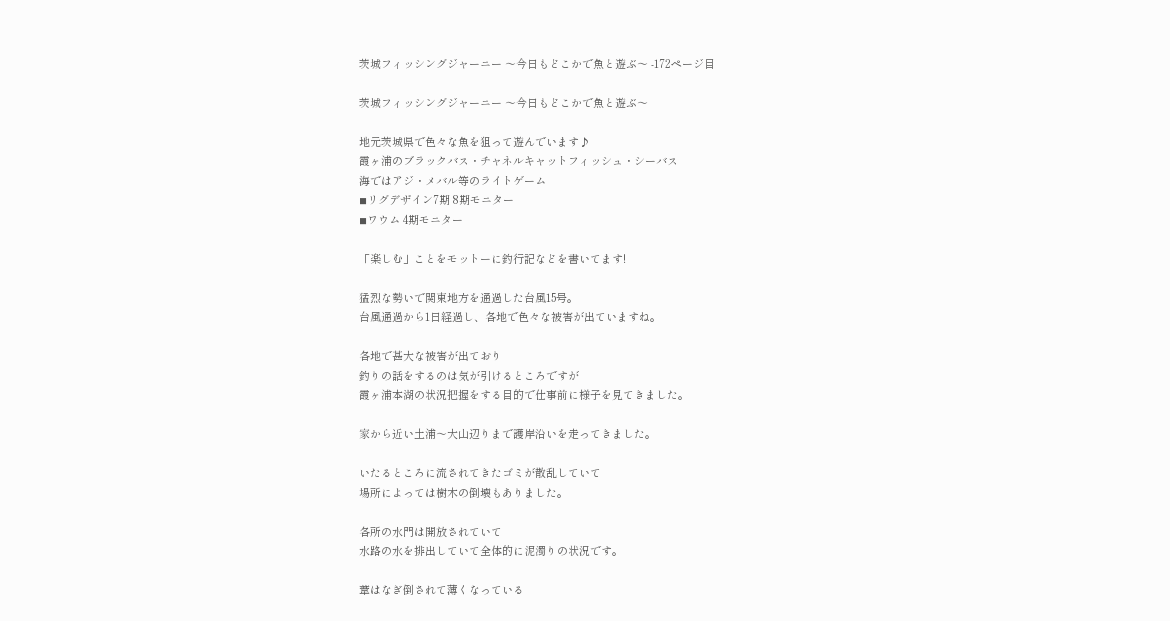茨城フィッシングジャーニー 〜今日もどこかで魚と遊ぶ〜 -172ページ目

茨城フィッシングジャーニー 〜今日もどこかで魚と遊ぶ〜

地元茨城県で色々な魚を狙って遊んでいます♪
霞ヶ浦のブラックバス・チャネルキャットフィッシュ・シーバス
海ではアジ・メバル等のライトゲーム
◾リグデザイン7期 8期モニター
◾ワウム 4期モニター

「楽しむ」ことをモットーに釣行記などを書いてます!

猛烈な勢いで関東地方を通過した台風15号。
台風通過から1日経過し、各地で色々な被害が出ていますね。

各地で甚大な被害が出ており
釣りの話をするのは気が引けるところですが
霞ヶ浦本湖の状況把握をする目的で仕事前に様子を見てきました。

家から近い土浦〜大山辺りまで護岸沿いを走ってきました。

いたるところに流されてきたゴミが散乱していて
場所によっては樹木の倒壊もありました。

各所の水門は開放されていて
水路の水を排出していて全体的に泥濁りの状況です。

葦はなぎ倒されて薄くなっている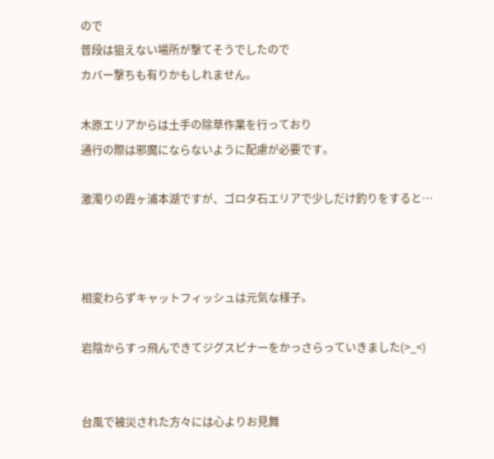ので
普段は狙えない場所が撃てそうでしたので
カバー撃ちも有りかもしれません。

木原エリアからは土手の除草作業を行っており
通行の際は邪魔にならないように配慮が必要です。

激濁りの霞ヶ浦本湖ですが、ゴロタ石エリアで少しだけ釣りをすると…



相変わらずキャットフィッシュは元気な様子。

岩陰からすっ飛んできてジグスピナーをかっさらっていきました(>_<)


台風で被災された方々には心よりお見舞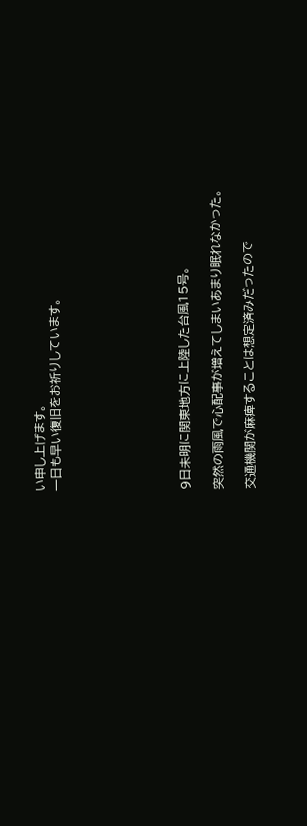い申し上げます。
一日も早い復旧をお祈りしています。







9日未明に関東地方に上陸した台風15号。

突然の雨風で心配事が増えてしまいあまり眠れなかった。

交通機関が麻痺することは想定済みだったので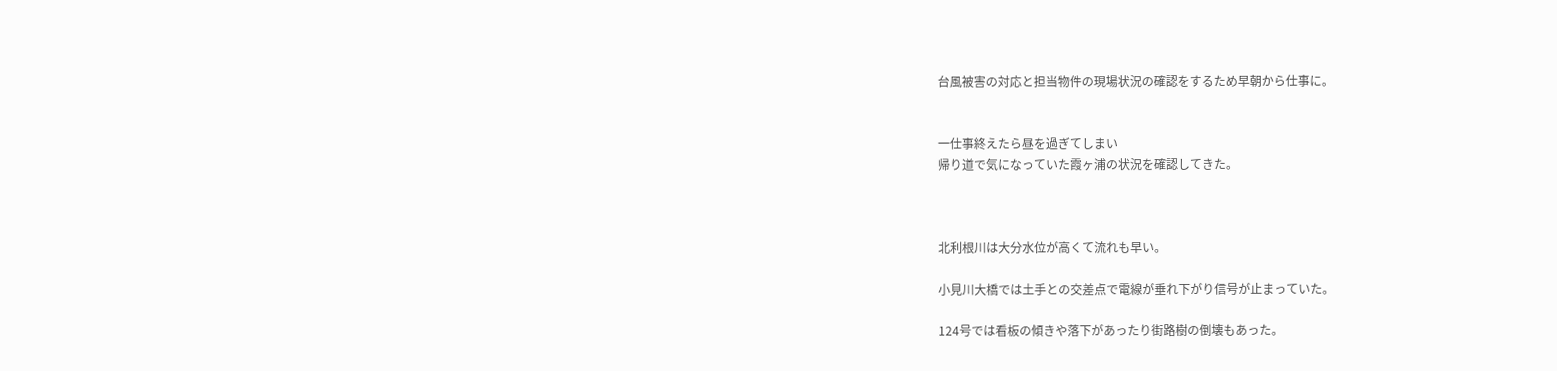台風被害の対応と担当物件の現場状況の確認をするため早朝から仕事に。


一仕事終えたら昼を過ぎてしまい
帰り道で気になっていた霞ヶ浦の状況を確認してきた。



北利根川は大分水位が高くて流れも早い。

小見川大橋では土手との交差点で電線が垂れ下がり信号が止まっていた。

124号では看板の傾きや落下があったり街路樹の倒壊もあった。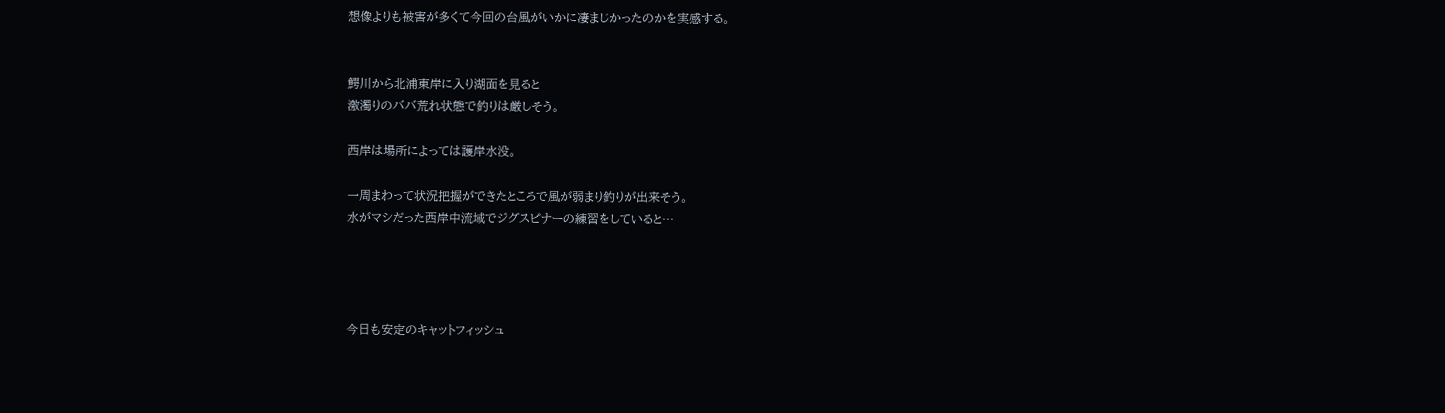想像よりも被害が多くて今回の台風がいかに凄まじかったのかを実感する。


鰐川から北浦東岸に入り湖面を見ると
激濁りのババ荒れ状態で釣りは厳しそう。

西岸は場所によっては護岸水没。

一周まわって状況把握ができたところで風が弱まり釣りが出来そう。
水がマシだった西岸中流域でジグスピナーの練習をしていると…




今日も安定のキャットフィッシュ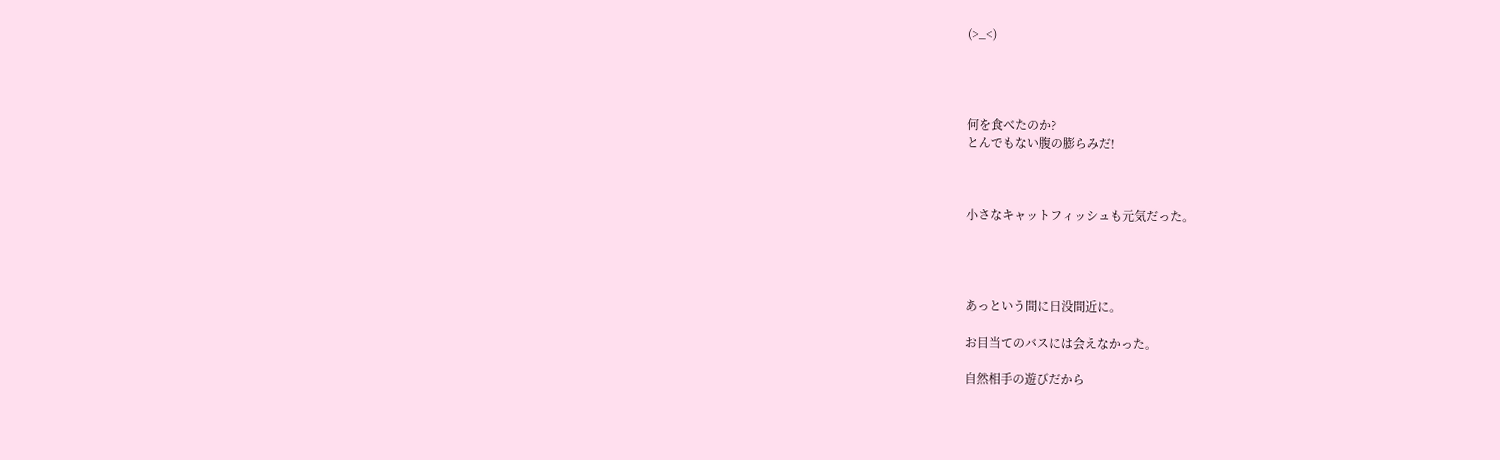(>_<)




何を食べたのか?
とんでもない腹の膨らみだ!



小さなキャットフィッシュも元気だった。




あっという間に日没間近に。

お目当てのバスには会えなかった。

自然相手の遊びだから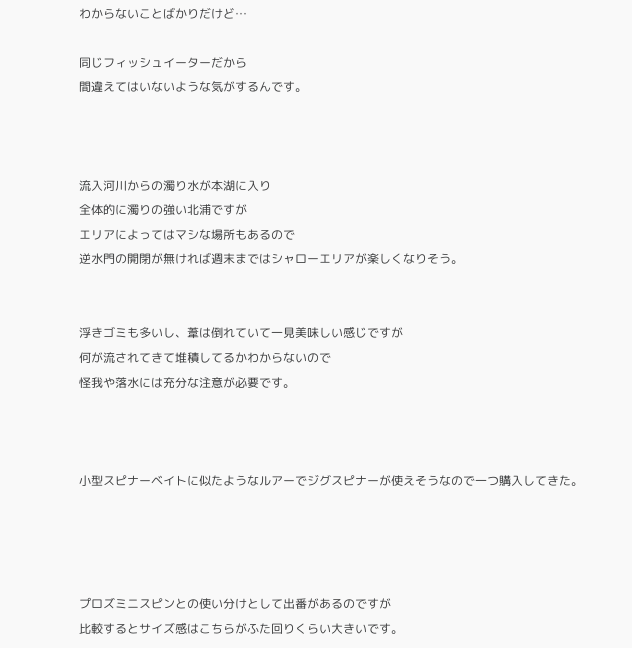わからないことばかりだけど…

同じフィッシュイーターだから
間違えてはいないような気がするんです。



流入河川からの濁り水が本湖に入り
全体的に濁りの強い北浦ですが
エリアによってはマシな場所もあるので
逆水門の開閉が無ければ週末まではシャローエリアが楽しくなりそう。


浮きゴミも多いし、葦は倒れていて一見美味しい感じですが
何が流されてきて堆積してるかわからないので
怪我や落水には充分な注意が必要です。



小型スピナーベイトに似たようなルアーでジグスピナーが使えそうなので一つ購入してきた。




プロズミニスピンとの使い分けとして出番があるのですが
比較するとサイズ感はこちらがふた回りくらい大きいです。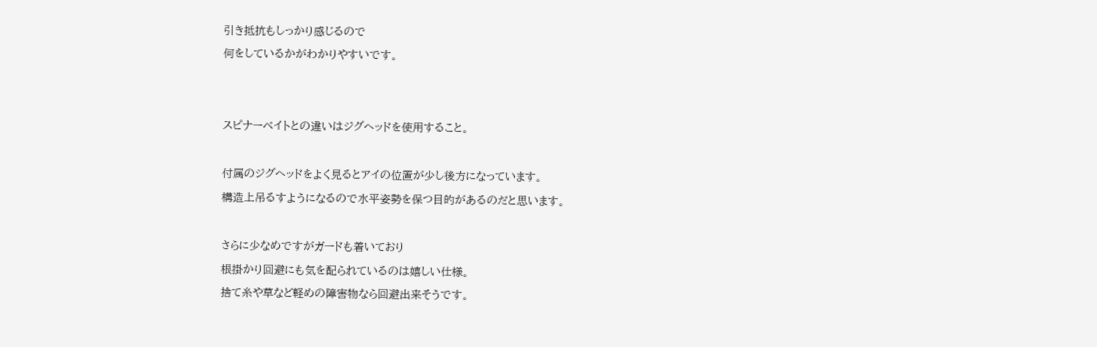引き抵抗もしっかり感じるので
何をしているかがわかりやすいです。


スピナーベイトとの違いはジグヘッドを使用すること。

付属のジグヘッドをよく見るとアイの位置が少し後方になっています。
構造上吊るすようになるので水平姿勢を保つ目的があるのだと思います。

さらに少なめですがガードも着いており
根掛かり回避にも気を配られているのは嬉しい仕様。
捨て糸や草など軽めの障害物なら回避出来そうです。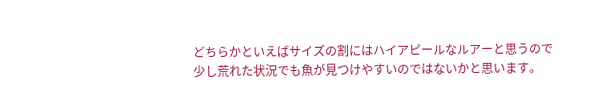どちらかといえばサイズの割にはハイアピールなルアーと思うので
少し荒れた状況でも魚が見つけやすいのではないかと思います。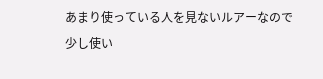あまり使っている人を見ないルアーなので
少し使い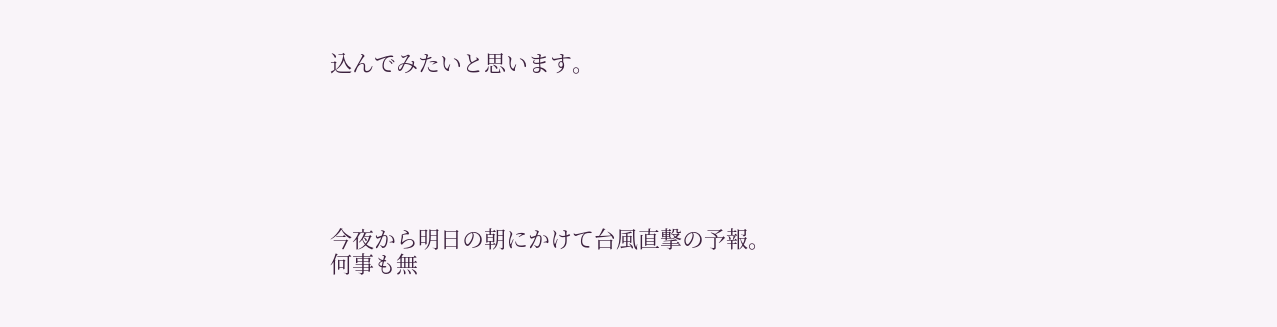込んでみたいと思います。






今夜から明日の朝にかけて台風直撃の予報。
何事も無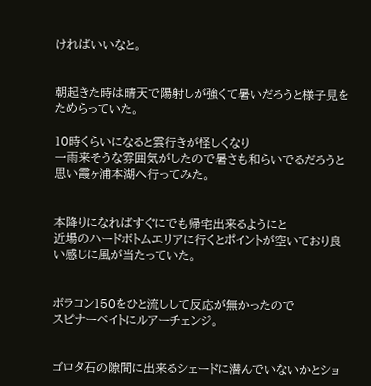ければいいなと。


朝起きた時は晴天で陽射しが強くて暑いだろうと様子見をためらっていた。

10時くらいになると雲行きが怪しくなり
一雨来そうな雰囲気がしたので暑さも和らいでるだろうと思い霞ヶ浦本湖へ行ってみた。


本降りになればすぐにでも帰宅出来るようにと
近場のハードボトムエリアに行くとポイントが空いており良い感じに風が当たっていた。


ボラコン150をひと流しして反応が無かったので
スピナーベイトにルアーチェンジ。


ゴロタ石の隙間に出来るシェードに潜んでいないかとショ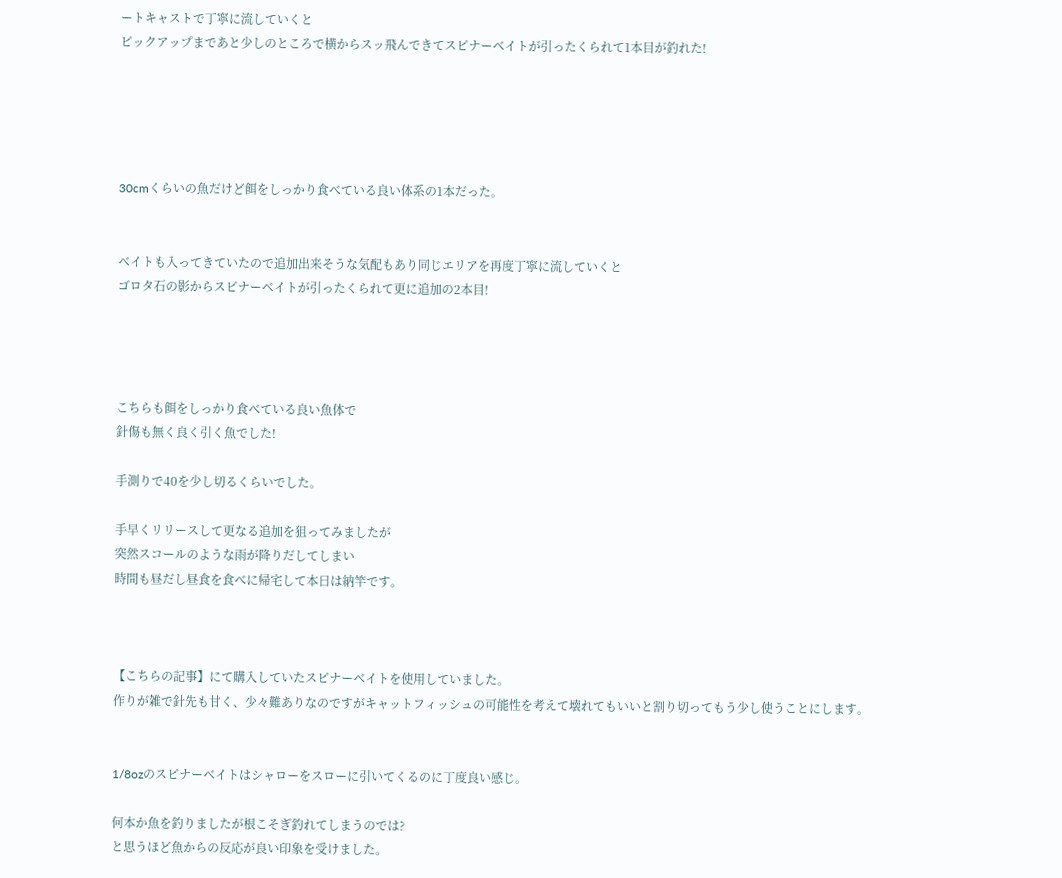ートキャストで丁寧に流していくと
ピックアップまであと少しのところで横からスッ飛んできてスピナーベイトが引ったくられて1本目が釣れた!





30cmくらいの魚だけど餌をしっかり食べている良い体系の1本だった。


ベイトも入ってきていたので追加出来そうな気配もあり同じエリアを再度丁寧に流していくと
ゴロタ石の影からスピナーベイトが引ったくられて更に追加の2本目!




こちらも餌をしっかり食べている良い魚体で
針傷も無く良く引く魚でした!

手測りで40を少し切るくらいでした。

手早くリリースして更なる追加を狙ってみましたが
突然スコールのような雨が降りだしてしまい
時間も昼だし昼食を食べに帰宅して本日は納竿です。



【こちらの記事】にて購入していたスピナーベイトを使用していました。
作りが雑で針先も甘く、少々難ありなのですがキャットフィッシュの可能性を考えて壊れてもいいと割り切ってもう少し使うことにします。


1/8ozのスピナーベイトはシャローをスローに引いてくるのに丁度良い感じ。

何本か魚を釣りましたが根こそぎ釣れてしまうのでは?
と思うほど魚からの反応が良い印象を受けました。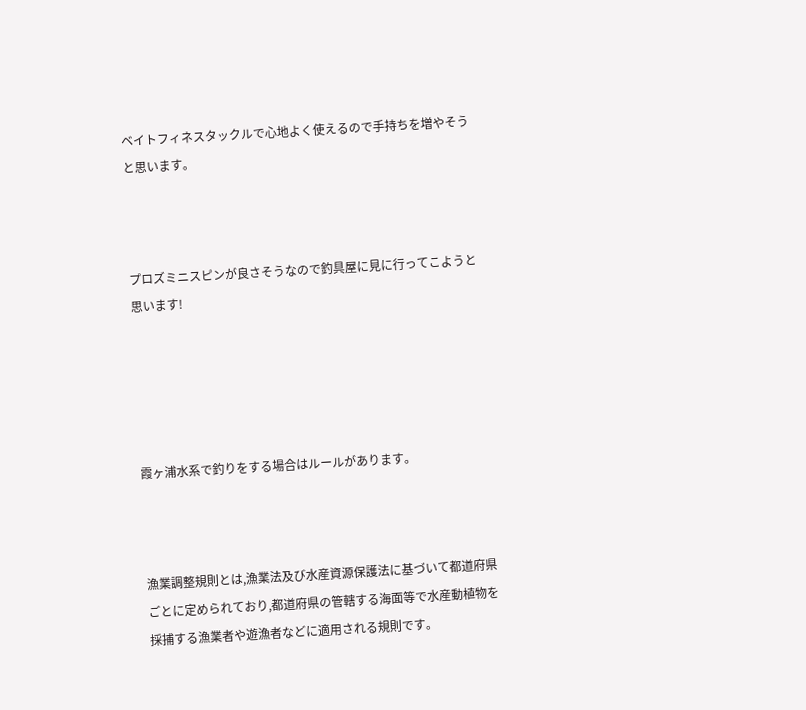ベイトフィネスタックルで心地よく使えるので手持ちを増やそうと思います。



プロズミニスピンが良さそうなので釣具屋に見に行ってこようと思います!





霞ヶ浦水系で釣りをする場合はルールがあります。



漁業調整規則とは,漁業法及び水産資源保護法に基づいて都道府県ごとに定められており,都道府県の管轄する海面等で水産動植物を採捕する漁業者や遊漁者などに適用される規則です。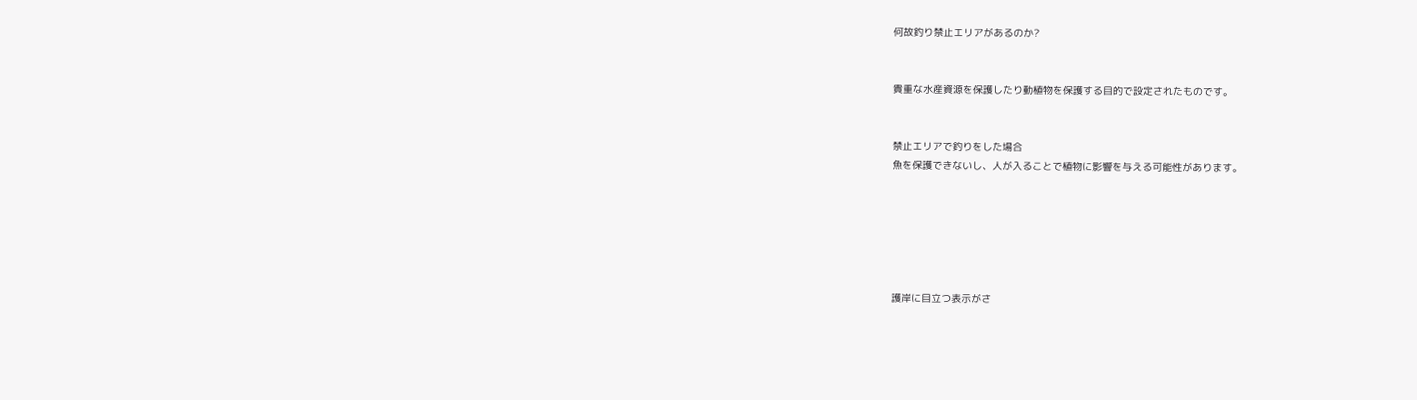何故釣り禁止エリアがあるのか?


貴重な水産資源を保護したり動植物を保護する目的で設定されたものです。


禁止エリアで釣りをした場合
魚を保護できないし、人が入ることで植物に影響を与える可能性があります。






護岸に目立つ表示がさ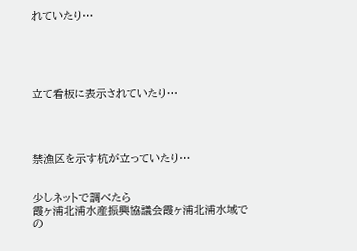れていたり…





立て看板に表示されていたり…




禁漁区を示す杭が立っていたり…


少しネットで調べたら
霞ヶ浦北浦水産振興協議会霞ヶ浦北浦水域での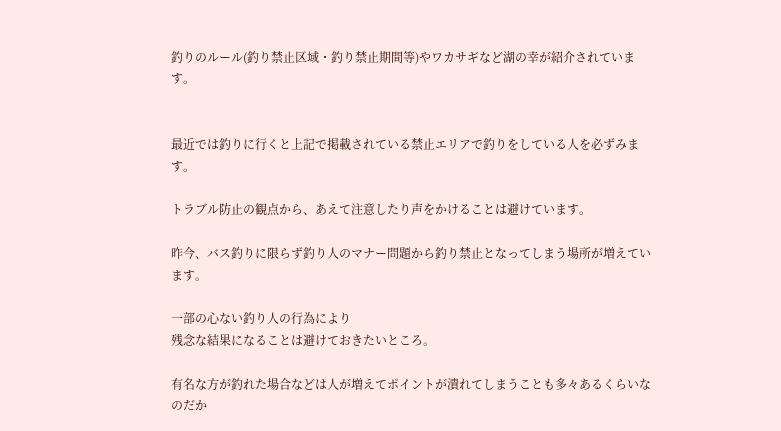釣りのルール(釣り禁止区域・釣り禁止期間等)やワカサギなど湖の幸が紹介されています。


最近では釣りに行くと上記で掲載されている禁止エリアで釣りをしている人を必ずみます。

トラブル防止の観点から、あえて注意したり声をかけることは避けています。

昨今、バス釣りに限らず釣り人のマナー問題から釣り禁止となってしまう場所が増えています。

一部の心ない釣り人の行為により
残念な結果になることは避けておきたいところ。

有名な方が釣れた場合などは人が増えてポイントが潰れてしまうことも多々あるくらいなのだか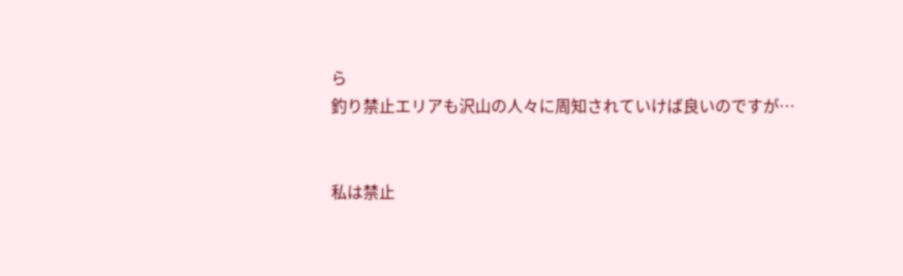ら
釣り禁止エリアも沢山の人々に周知されていけば良いのですが…


私は禁止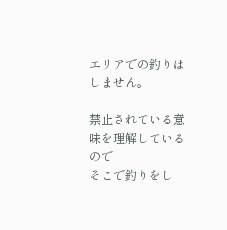エリアでの釣りはしません。

禁止されている意味を理解しているので
そこで釣りをし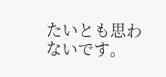たいとも思わないです。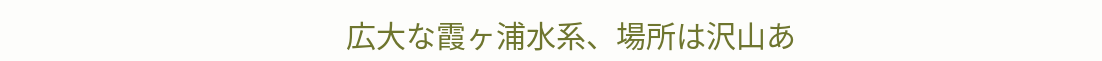広大な霞ヶ浦水系、場所は沢山あ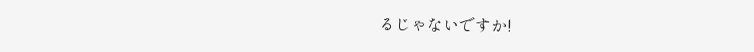るじゃないですか!